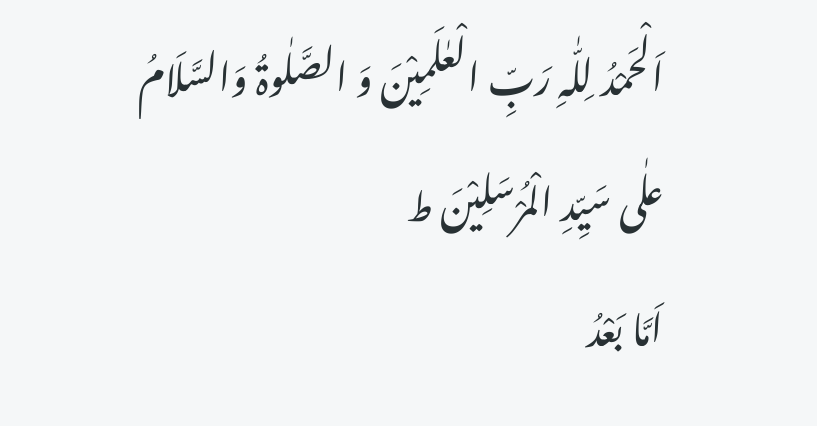اَلْحَمْدُ لِلّٰہِ رَبِّ الْعٰلَمِیْنَ وَ الصَّلٰوۃُ وَالسَّلَامُ علٰی سَیِّدِ الْمُرْسَلِیْنَ ط
اَمَّا بَعْدُ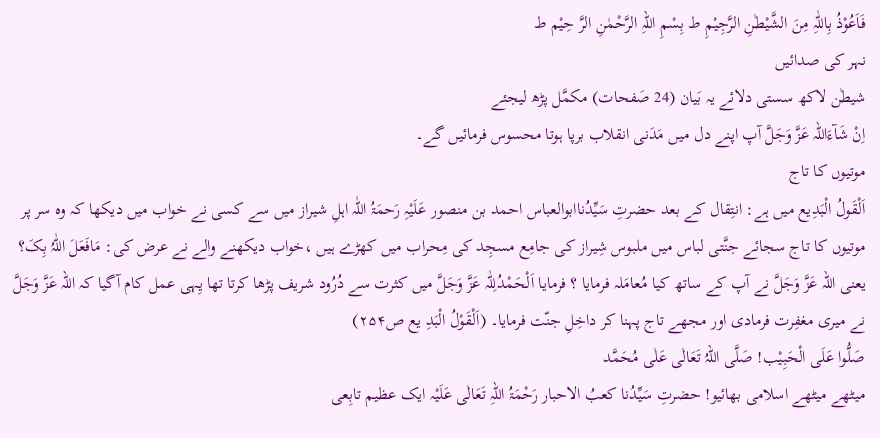فَاَعُوْذُ بِاللّٰہِ مِنَ الشَّیْطٰنِ الرَّجِیْمِ ط بِسْمِ اللہِ الرَّحْمٰنِ الرَّ حِیْم ط
نہر کی صدائیں
شیطٰن لاکھ سستی دلائے یہ بَیان (24 صَفحات) مکمَّل پڑھ لیجئے
اِنْ شَآءَاللہ عَزَّ وَجَلَّ آپ اپنے دل میں مَدَنی انقلاب برپا ہوتا محسوس فرمائیں گے۔
موتیوں کا تاج
اَلْقَولُ الْبَدِیع میں ہے: انتِقال کے بعد حضرتِ سَیِّدُناابوالعباس احمد بن منصور عَلَیْہِ رَحمَۃُ اللّٰہ اہلِ شیراز میں سے کسی نے خواب میں دیکھا کہ وہ سر پر موتیوں کا تاج سجائے جنَّتی لباس میں ملبوس شِیراز کی جامِع مسجِد کی مِحراب میں کھڑے ہیں ،خواب دیکھنے والے نے عرض کی: مَافَعَلَ اللّٰہُ بِکَ؟ یعنی اللہ عَزَّ وَجَلَّ نے آپ کے ساتھ کیا مُعامَلہ فرمایا ؟ فرمایا اَلْحَمْدُلِلّٰہ عَزَّ وَجَلَّ میں کثرت سے دُرُود شریف پڑھا کرتا تھا یِہی عمل کام آگیا کہ اللہ عَزَّ وَجَلَّ نے میری مغفِرت فرمادی اور مجھے تاج پہنا کر داخِلِ جنّت فرمایا۔ (اَلْقَوْلُ الْبَدِ یع ص۲۵۴)
صَلُّوا عَلَی الْحَبِیْب! صَلَّی اللہُ تَعَالٰی عَلٰی مُحَمَّد
میٹھے میٹھے اسلامی بھائیو! حضرتِ سَیِّدُنا کعبُ الاحبار رَحْمَۃُ اللہِ تَعَالٰی عَلَیْہ ایک عظیم تابِعی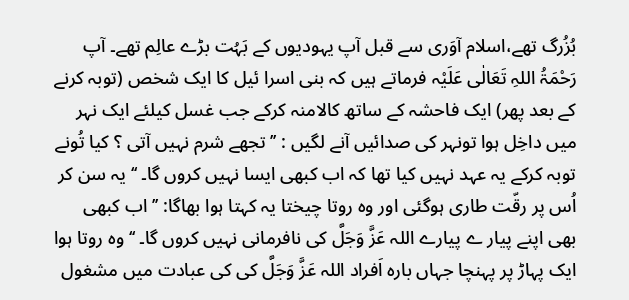بُزُرگ تھے،اسلام آوَری سے قبل آپ یہودیوں کے بَہُت بڑے عالِم تھے۔ آپ رَحْمَۃُ اللہِ تَعَالٰی عَلَیْہ فرماتے ہیں کہ بنی اسرا ئیل کا ایک شخص (توبہ کرنے کے بعد پھر) ایک فاحشہ کے ساتھ کالامنہ کرکے جب غسل کیلئے ایک نہر میں داخِل ہوا تونہر کی صدائیں آنے لگیں : ’’ تجھے شرم نہیں آتی ؟ کیا تُونے توبہ کرکے یہ عہد نہیں کیا تھا کہ اب کبھی ایسا نہیں کروں گا۔ ‘‘ یہ سن کر اُس پر رقّت طاری ہوگئی اور وہ روتا چیختا یہ کہتا ہوا بھاگا: ’’ اب کبھی بھی اپنے پیار ے پیارے اللہ عَزَّ وَجَلَّ کی نافرمانی نہیں کروں گا۔ ‘‘ وہ روتا ہوا ایک پہاڑ پر پہنچا جہاں بارہ اَفراد اللہ عَزَّ وَجَلَّ کی کی عبادت میں مشغول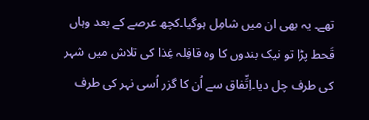تھے۔ یہ بھی ان میں شامِل ہوگیا۔کچھ عرصے کے بعد وہاں قَحط پڑا تو نیک بندوں کا وہ قافِلہ غِذا کی تلاش میں شہر کی طرف چل دیا۔اِتِّفاق سے اُن کا گزر اُسی نہر کی طرف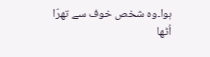ہوا۔وہ شخص خوف سے تھرّا اُٹھا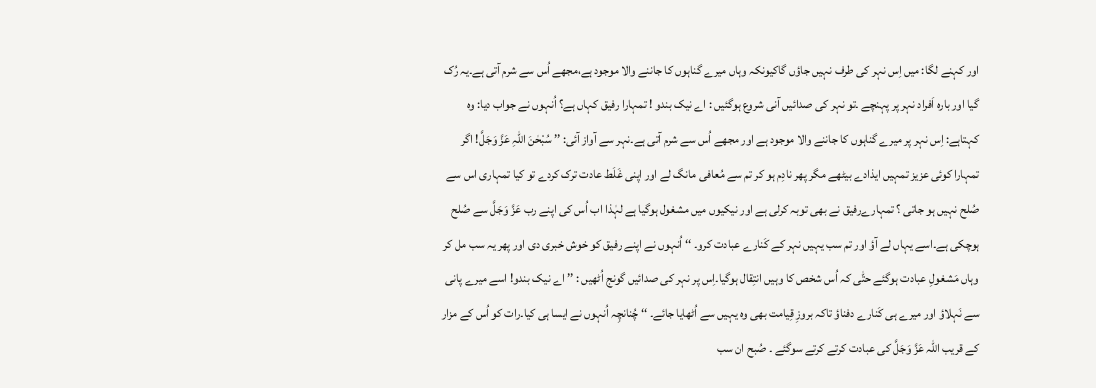اور کہنے لگا: میں اِس نہر کی طرف نہیں جاؤں گاکیونکہ وہاں میرے گناہوں کا جاننے والا موجود ہے،مجھے اُس سے شرم آتی ہے۔یہ رُک گیا اور بارہ اَفراد نہر پر پہنچے ۔تو نہر کی صدائیں آنی شروع ہوگئیں : اے نیک بندو ! تمہارا رفیق کہاں ہے؟ اُنہوں نے جواب دیا: وہ کہتاہے: اِس نہر پر میرے گناہوں کا جاننے والا موجود ہے اور مجھے اُس سے شرم آتی ہے۔نہر سے آواز آئی: ’’ سُبْحٰنَ اللہِ عَزَّ وَجَلَّ! اگر تمہارا کوئی عزیز تمہیں ایذادے بیٹھے مگر پھر نادِم ہو کر تم سے مُعافی مانگ لے اور اپنی غَلَط عادت ترک کردے تو کیا تمہاری اس سے صُلح نہیں ہو جاتی ؟ تمہارےرفیق نے بھی توبہ کرلی ہے اور نیکیوں میں مشغول ہوگیا ہے لہٰذا اب اُس کی اپنے رب عَزَّ وَجَلَّ سے صُلح ہوچکی ہے۔اسے یہاں لے آؤ اور تم سب یہیں نہر کے کَنارے عبادت کرو۔ ‘‘ اُنہوں نے اپنے رفیق کو خوش خبری دی اور پھر یہ سب مل کر وہاں مَشغولِ عبادت ہوگئے حتّٰی کہ اُس شخص کا وہیں انتِقال ہوگیا۔اِس پر نہر کی صدائیں گونج اُٹھیں : ’’ اے نیک بندو! اسے میرے پانی سے نَہلاؤ اور میرے ہی کَنارے دفناؤ تاکہ بروزِ قِیامت بھی وہ یہیں سے اُٹھایا جائے۔ ‘‘ چُنانچِہ اُنہوں نے ایسا ہی کیا۔رات کو اُس کے مزار کے قریب اللہ عَزَّ وَجَلَّ کی عبادت کرتے کرتے سوگئے ۔ صُبح ان سب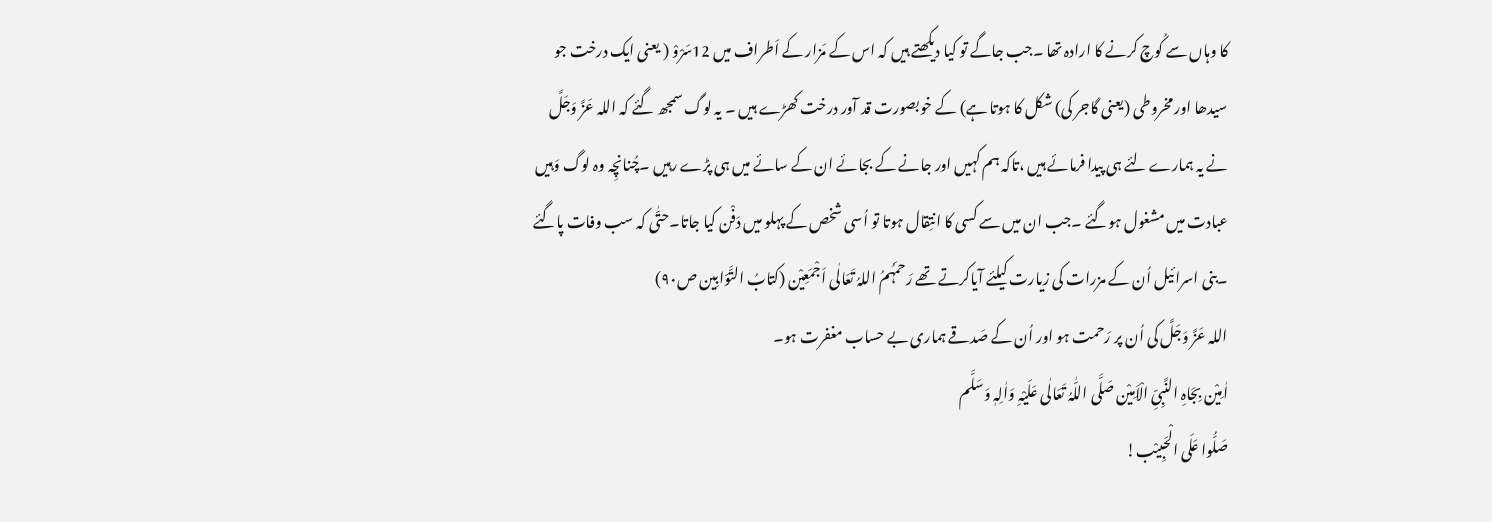کا وہاں سے کُوچ کرنے کا ارادہ تھا ۔جب جاگے تو کیا دیکھتے ہیں کہ اس کے مَزار کے اَطراف میں 12سَرْوْ ( یعنی ایک درخت جو سیدھا اور مخروطی (یعنی گاجر کی) شکل کا ہوتا ہے) کے خوبصورت قد آور درخت کھڑے ہیں ۔ یہ لوگ سمجھ گئے کہ اللہ عَزَّ وَجَلَّ نے یہ ہمارے لئے ہی پیدا فرمائے ہیں ،تاکہ ہم کہیں اور جانے کے بجائے ان کے سائے میں ہی پڑے رہیں ۔چُنانچِہ وہ لوگ وَہیں عبادت میں مشغول ہوگئے ۔جب ان میں سے کسی کا انتِقال ہوتا تو اُسی شخص کے پہلو میں دَفْن کیا جاتا۔حتّٰی کہ سب وفات پاگئے ۔بنی اسرائیل اُن کے مزرات کی زیارت کیلئے آیاکرتے تھے رَحمَہُمُ اللہُ تَعَالٰی اَجْمَعِیْن (کتابُ التَّوّابِین ص۹۰)
اللہ عَزَّ وَجَلَّ کی اُن پر رَحمت ہو اور اُن کے صَدقے ہماری بے حساب مغفرت ہو۔
اٰمِیْن بِجَاہِ النَّبِیِّ الْاَمِیْن صَلَّی اللّٰہُ تَعَالٰی عَلَیْہِ وَاٰلِہٖ وَسَلَّم
صَلُّوا عَلَی الْحَبِیْب!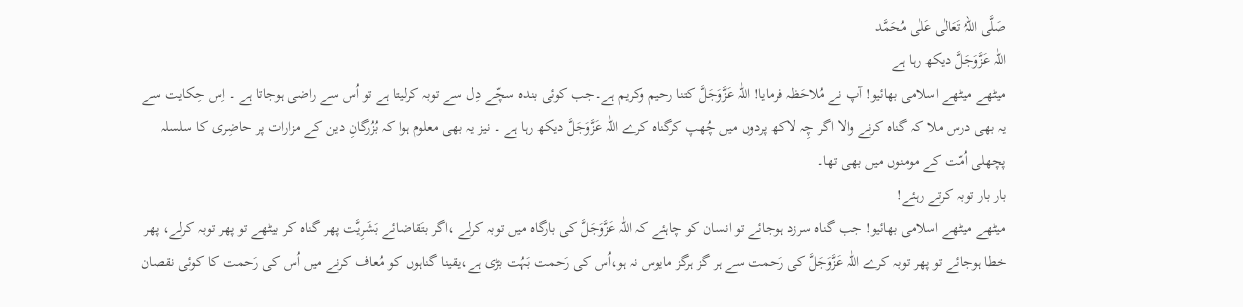صَلَّی اللہُ تَعَالٰی عَلٰی مُحَمَّد
اللّٰہ عَزَّوَجَلَّ دیکھ رہا ہے
میٹھے میٹھے اسلامی بھائیو! آپ نے مُلاحَظہ فرمایا! اللّٰہ عَزَّوَجَلَّ کتنا رحیم وکریم ہے۔جب کوئی بندہ سچّے دِل سے توبہ کرلیتا ہے تو اُس سے راضی ہوجاتا ہے ۔ اِس حِکایت سے یہ بھی درس ملا کہ گناہ کرنے والا اگر چِہ لاکھ پردوں میں چُھپ کرگناہ کرے اللّٰہ عَزَّوَجَلَّ دیکھ رہا ہے ۔ نیز یہ بھی معلوم ہوا کہ بُزُرگانِ دین کے مزارات پر حاضِری کا سلسلہ پچھلی اُمّت کے مومنوں میں بھی تھا۔
بار بار توبہ کرتے رہئے!
میٹھے میٹھے اسلامی بھائیو! جب گناہ سرزد ہوجائے تو انسان کو چاہئے کہ اللّٰہ عَزَّوَجَلَّ کی بارگاہ میں توبہ کرلے ،اگر بتَقاضائے بَشَرِیَّت پھر گناہ کر بیٹھے تو پھر توبہ کرلے، پھر خطا ہوجائے تو پھر توبہ کرے اللّٰہ عَزَّوَجَلَّ کی رَحمت سے ہر گز ہرگز مایوس نہ ہو،اُس کی رَحمت بَہُت بڑی ہے،یقینا گناہوں کو مُعاف کرنے میں اُس کی رَحمت کا کوئی نقصان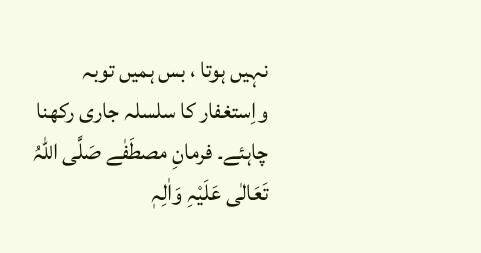نہیں ہوتا ، بس ہمیں توبہ واِستغفار کا سلسلہ جاری رکھنا چاہئے۔ فرمانِ مصطَفٰے صَلَّی اللہُ تَعَالٰی عَلَیْہِ وَاٰلِہٖ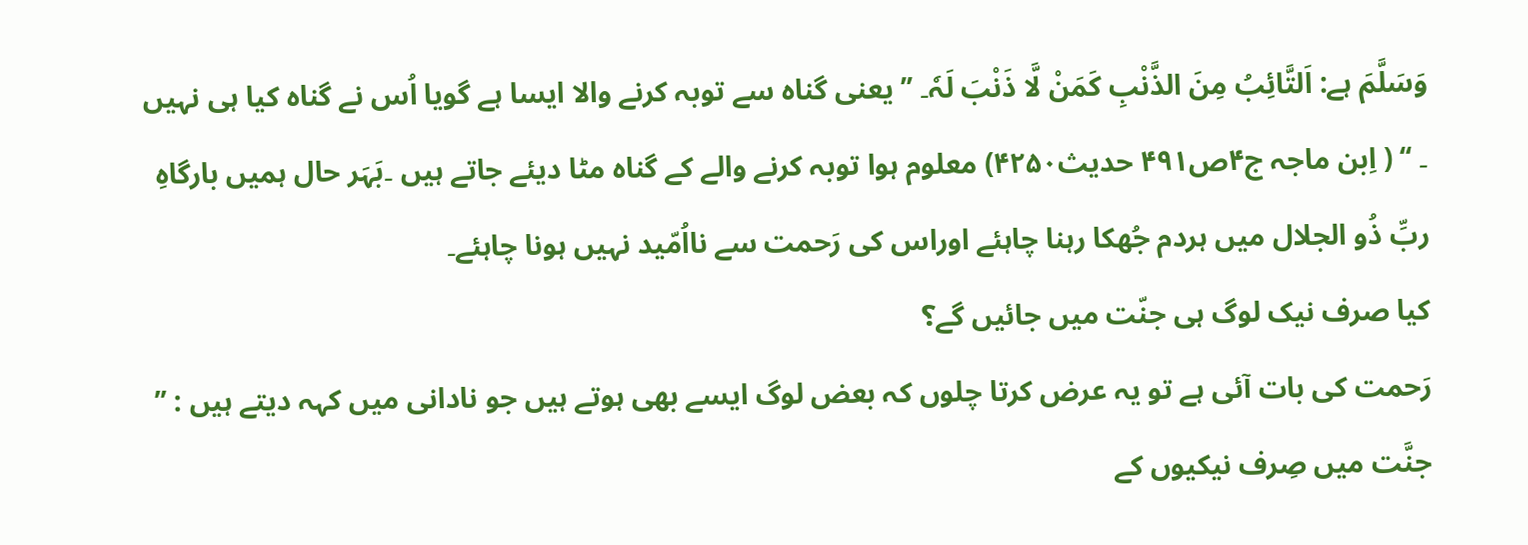وَسَلَّمَ ہے: اَلتَّائِبُ مِنَ الذَّنْبِ کَمَنْ لَّا ذَنْبَ لَہٗ۔ ’’ یعنی گناہ سے توبہ کرنے والا ایسا ہے گویا اُس نے گناہ کیا ہی نہیں ۔ ‘‘ ( اِبن ماجہ ج۴ص۴۹۱ حدیث۴۲۵۰) معلوم ہوا توبہ کرنے والے کے گناہ مٹا دیئے جاتے ہیں ۔بَہَر حال ہمیں بارگاہِ ربِّ ذُو الجلال میں ہردم جُھکا رہنا چاہئے اوراس کی رَحمت سے نااُمّید نہیں ہونا چاہئے۔
کیا صرف نیک لوگ ہی جنّت میں جائیں گے؟
رَحمت کی بات آئی ہے تو یہ عرض کرتا چلوں کہ بعض لوگ ایسے بھی ہوتے ہیں جو نادانی میں کہہ دیتے ہیں : ’’ جنَّت میں صِرف نیکیوں کے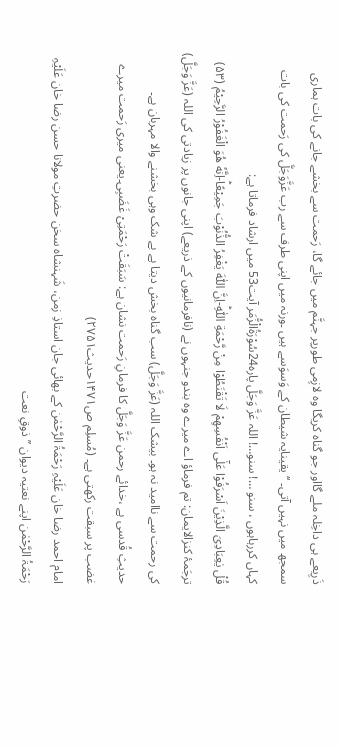ذَرِیعے ہی داخِلہ ملے گااور جو گناہ کریگا وہ لازِمی طورپر جہنَّم میں جائے گا، رَحمت سے بخشے جانے کی بات ہماری سمجھ میں نہیں آتی۔ ‘‘ یقینایہ شیطان کے وَسوَسے ہیں ۔ورنہ میں اپنی طرف سے رب عَزَّوَجَلَّ کی رَحمت کی بات کہاں کررہاہوں ، سنو …! سنو…! اللہ عَزَّ وَجَلَّ پارہ24سُوْرَۃُالْزُّمَر آیت53 میں ارشاد فرماتا ہے:
قُلْ یٰعِبَادِیَ الَّذِیْنَ اَسْرَفُوْا عَلٰۤى اَنْفُسِهِمْ لَا تَقْنَطُوْا مِنْ رَّحْمَةِ اللّٰهِؕ-اِنَّ اللّٰهَ یَغْفِرُ الذُّنُوْبَ جَمِیْعًاؕ-اِنَّهٗ هُوَ الْغَفُوْرُ الرَّحِیْمُ (۵۳)
ترجَمۂ کنزالایمان: تم فرماؤ اے میرے وہ بندو جنہوں نے (نافرمانیوں کے ذریعے) اپنی جانوں پر زیادتی کی اللہ (عَزَّ وَجَلَّ) کی رحمت سے ناامید نہ ہو۔ بیشک اللہ (عَزَّ وَجَلَّ) سب گناہ بخش دیتا ہے بے شک وہی بخشنے والا مہربان ہے۔
حدیثِ قُدسی ہے ،خدائے رحمن عَزَّ وَجَلَّ کا فرمانِ رَحمت نشان ہے: سَبَقَتْ رَحْمَتِیْ غَضَبِی۔یعنی میری رَحمت میرے غضب پر سبقت رکھتی ہے۔ (مُسلِم ص۱۴۷۱حدیث۲۷۵۱)
امام احمد رضا خان عَلَیْہِ رَحْمَۃُ الرَّحْمٰن کے بھائی جان استاذِ زمن، شَہنشاہ سخن حضرتِ مولانا حسن رضا خان عَلَیْہِ رَحْمَۃُ الرَّحْمٰن اپنے نعتیہ دیوان ’’ ذوقِ نعت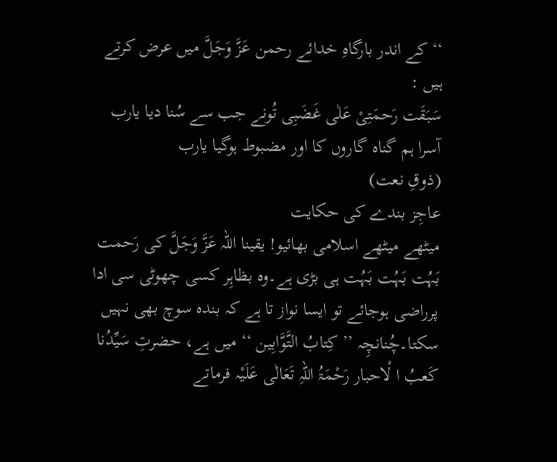‘‘ کے اندر بارگاہِ خدائے رحمن عَزَّ وَجَلَّ میں عرض کرتے ہیں :
سَبَقَت رَحمَتِیْ عَلٰی غَضَبِی تُونے جب سے سُنا دیا یارب
آسرا ہم گناہ گاروں کا اور مضبوط ہوگیا یارب
(ذوقِ نعت)
عاجِز بندے کی حکایت
میٹھے میٹھے اسلامی بھائیو! یقینا اللہ عَزَّ وَجَلَّ کی رَحمت بَہُت بَہُت بَہُت ہی بڑی ہے۔وہ بظاہِر کسی چھوٹی سی ادا پرراضی ہوجائے تو ایسا نواز تا ہے کہ بندہ سوچ بھی نہیں سکتا۔چُنانچِہ ’’ کِتابُ التَّوَّابِین ‘‘ میں ہے، حضرتِ سَیِّدُنا کَعبُ ا لْاحبار رَحْمَۃُ اللہِ تَعَالٰی عَلَیْہ فرماتے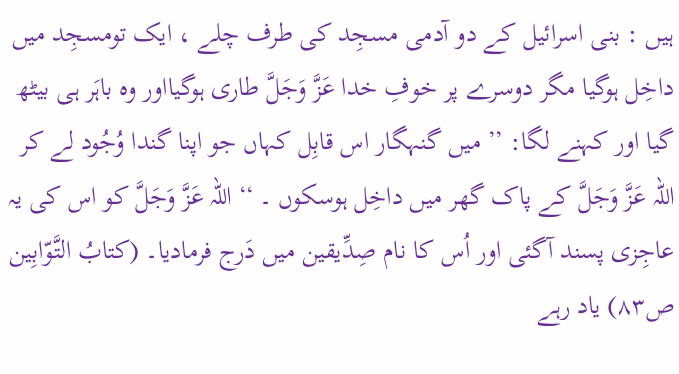ہیں : بنی اسرائیل کے دو آدمی مسجِد کی طرف چلے ، ایک تومسجِد میں داخِل ہوگیا مگر دوسرے پر خوفِ خدا عَزَّ وَجَلَّ طاری ہوگیااور وہ باہَر ہی بیٹھ گیا اور کہنے لگا: ’’ میں گنہگار اس قابِل کہاں جو اپنا گندا وُجُود لے کر اللہ عَزَّ وَجَلَّ کے پاک گھر میں داخِل ہوسکوں ۔ ‘‘ اللہ عَزَّ وَجَلَّ کو اس کی یہ عاجِزی پسند آگئی اور اُس کا نام صِدِّیقین میں دَرج فرمادیا۔ (کتابُ التَّوّابِین ص۸۳) یاد رہے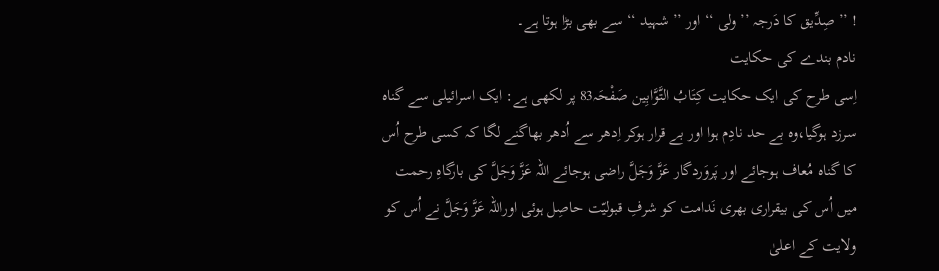! ’’ صِدِّیق کا دَرجہ ’’ ولی ‘‘ اور ’’ شہید ‘‘ سے بھی بڑا ہوتا ہے۔
نادم بندے کی حکایت
اِسی طرح کی ایک حکایت کِتَابُ التَّوَّابِین صَفْحَہ83 پر لکھی ہے: ایک اسرائیلی سے گناہ سرزد ہوگیا،وہ بے حد نادِم ہوا اور بے قرار ہوکر اِدھر سے اُدھر بھاگنے لگا کہ کسی طرح اُس کا گناہ مُعاف ہوجائے اور پَروَردگار عَزَّ وَجَلَّ راضی ہوجائے اللہ عَزَّ وَجَلَّ کی بارگاہِ رحمت میں اُس کی بیقراری بھری نَدامت کو شرفِ قبولیّت حاصِل ہوئی اوراللہ عَزَّ وَجَلَّ نے اُس کو ولایت کے اعلیٰ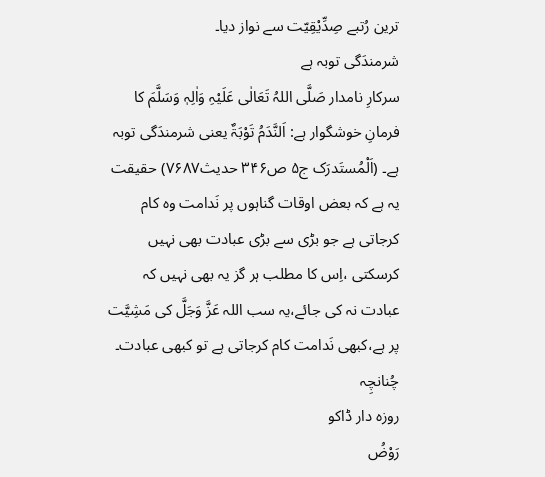ترین رُتبے صِدِّیْقِیّت سے نواز دیا۔
شرمندَگی توبہ ہے
سرکارِ نامدار صَلَّی اللہُ تَعَالٰی عَلَیْہِ وَاٰلِہٖ وَسَلَّمَ کا فرمانِ خوشگوار ہے: اَلنَّدَمُ تَوْبَۃٌ یعنی شرمندَگی توبہ ہے۔ (اَلْمُستَدرَک ج۵ ص۳۴۶ حدیث۷۶۸۷) حقیقت یہ ہے کہ بعض اوقات گناہوں پر نَدامت وہ کام کرجاتی ہے جو بڑی سے بڑی عبادت بھی نہیں کرسکتی ،اِس کا مطلب ہر گز یہ بھی نہیں کہ عبادت نہ کی جائے،یہ سب اللہ عَزَّ وَجَلَّ کی مَشِیَّت پر ہے،کبھی نَدامت کام کرجاتی ہے تو کبھی عبادت۔ چُنانچِہ
روزہ دار ڈاکو
رَوْضُ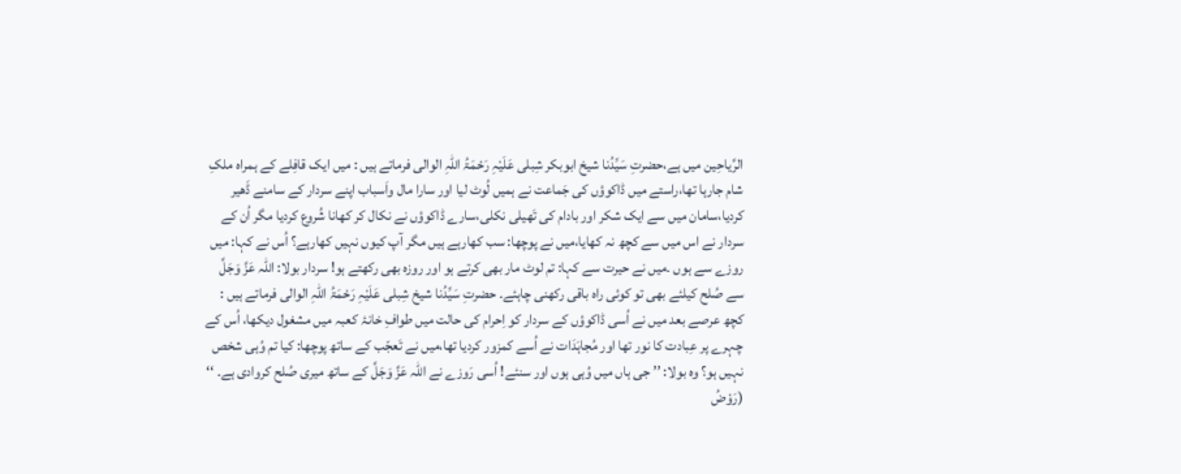الرَّیاحِین میں ہے،حضرتِ سَیِّدُنا شیخ ابوبکر شِبلی عَلَیْہِ رَحْمَۃُ اللہِ الوالی فرماتے ہیں : میں ایک قافِلے کے ہمراہ ملکِ شام جارہا تھا،راستے میں ڈاکوؤں کی جَماعت نے ہمیں لُوٹ لیا اور سارا مال واَسباب اپنے سردار کے سامنے ڈَھیر کردیا،سامان میں سے ایک شکر اور بادام کی تَھیلی نکلی،سارے ڈاکوؤں نے نکال کر کھانا شُروع کردیا مگر اُن کے سردار نے اس میں سے کچھ نہ کھایا،میں نے پوچھا: سب کھارہے ہیں مگر آپ کیوں نہیں کھارہے؟ اُس نے کہا: میں روزے سے ہوں ۔میں نے حیرت سے کہا: تم لوٹ مار بھی کرتے ہو اور روزہ بھی رکھتے ہو! سردار بولا: اللہ عَزَّ وَجَلَّ سے صُلح کیلئے بھی تو کوئی راہ باقی رکھنی چاہئے۔ حضرتِ سَیِّدُنا شیخ شِبلی عَلَیْہِ رَحْمَۃُ اللہِ الوالی فرماتے ہیں : کچھ عرصے بعد میں نے اُسی ڈاکوؤں کے سردار کو اِحرام کی حالت میں طوافِ خانۂ کعبہ میں مشغول دیکھا، اُس کے چہرے پر عِبادت کا نور تھا اور مُجاہَدَات نے اُسے کمزور کردیا تھا،میں نے تَعجّب کے ساتھ پوچھا: کیا تم وُہی شخص نہیں ہو؟ وہ بولا: ’’ جی ہاں میں وُہی ہوں اور سنئے! اُسی رَوزے نے اللہ عَزَّ وَجَلَّ کے ساتھ میری صُلح کروادی ہے۔ ‘‘ (رَوْضُ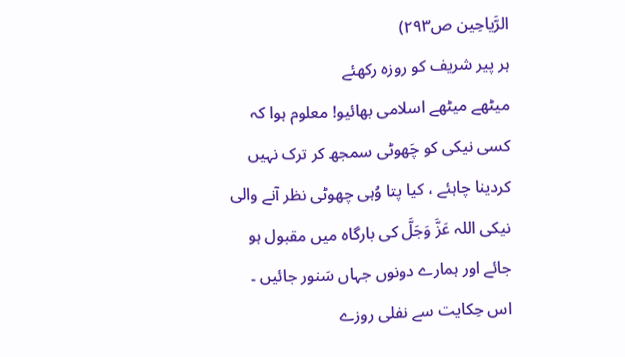الرَّیاحِین ص۲۹۳)
ہر پیر شریف کو روزہ رکھئے
میٹھے میٹھے اسلامی بھائیو! معلوم ہوا کہ کسی نیکی کو چَھوٹی سمجھ کر ترک نہیں کردینا چاہئے ، کیا پتا وُہی چھوٹی نظر آنے والی نیکی اللہ عَزَّ وَجَلَّ کی بارگاہ میں مقبول ہو جائے اور ہمارے دونوں جہاں سَنور جائیں ۔ اس حِکایت سے نفلی روزے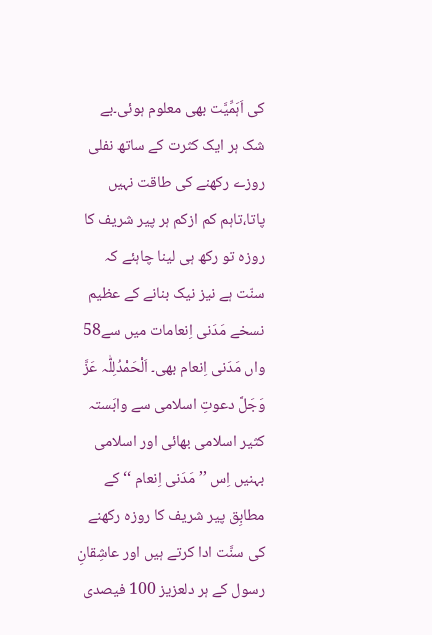کی اَہَمِّیَّت بھی معلوم ہوئی۔بے شک ہر ایک کثرت کے ساتھ نفلی روزے رکھنے کی طاقت نہیں پاتا،تاہم کم ازکم ہر پیر شریف کا روزہ تو رکھ ہی لینا چاہئے کہ سنّت ہے نیز نیک بنانے کے عظیم نسخے مَدَنی اِنعامات میں سے58 واں مَدَنی اِنعام بھی۔ اَلْحَمْدُلِلّٰہ عَزَّ وَجَلَّ دعوتِ اسلامی سے وابَستہ کثیر اسلامی بھائی اور اسلامی بہنیں اِس ’’ مَدَنی اِنعام ‘‘ کے مطابِق پیر شریف کا روزہ رکھنے کی سنَّت ادا کرتے ہیں اور عاشِقانِ رسول کے ہر دلعزیز 100 فیصدی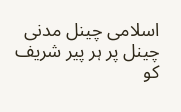اسلامی چینل مدنی چینل پر ہر پیر شریف کو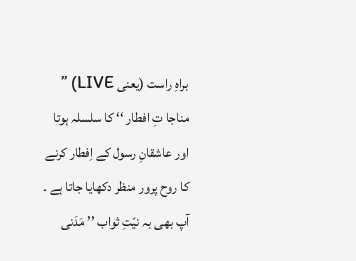براہِ راست (یعنی LIVE) ’’ مناجا تِ افطار ‘‘ کا سلسلہ ہوتا اور عاشقانِ رسول کے اِفطار کرنے کا روح پرور منظر دکھایا جاتا ہے ۔ آپ بھی بہ نیّتِ ثواب ’’ مَدَنی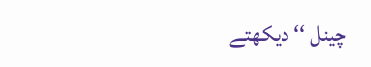چینل ‘‘ دیکھتے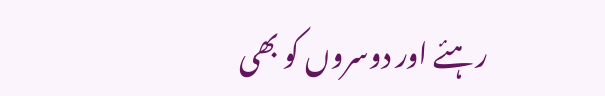رہئے اور دوسروں کو بھی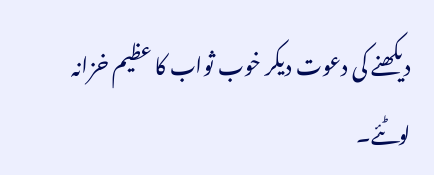دیکھنے کی دعوت دیکر خوب ثواب کا عظیم خزانہ لوٹئے۔